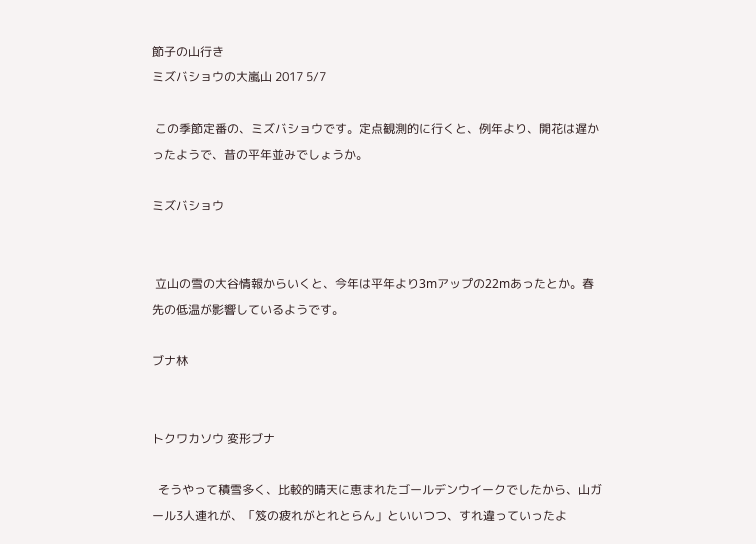節子の山行き
ミズバショウの大嵐山 2017 5/7

 この季節定番の、ミズバショウです。定点観測的に行くと、例年より、開花は遅かったようで、昔の平年並みでしょうか。

ミズバショウ


 立山の雪の大谷情報からいくと、今年は平年より3mアップの22mあったとか。春先の低温が影響しているようです。

ブナ林


トクワカソウ 変形ブナ

  そうやって積雪多く、比較的晴天に恵まれたゴールデンウイークでしたから、山ガール3人連れが、「笈の疲れがとれとらん」といいつつ、すれ違っていったよ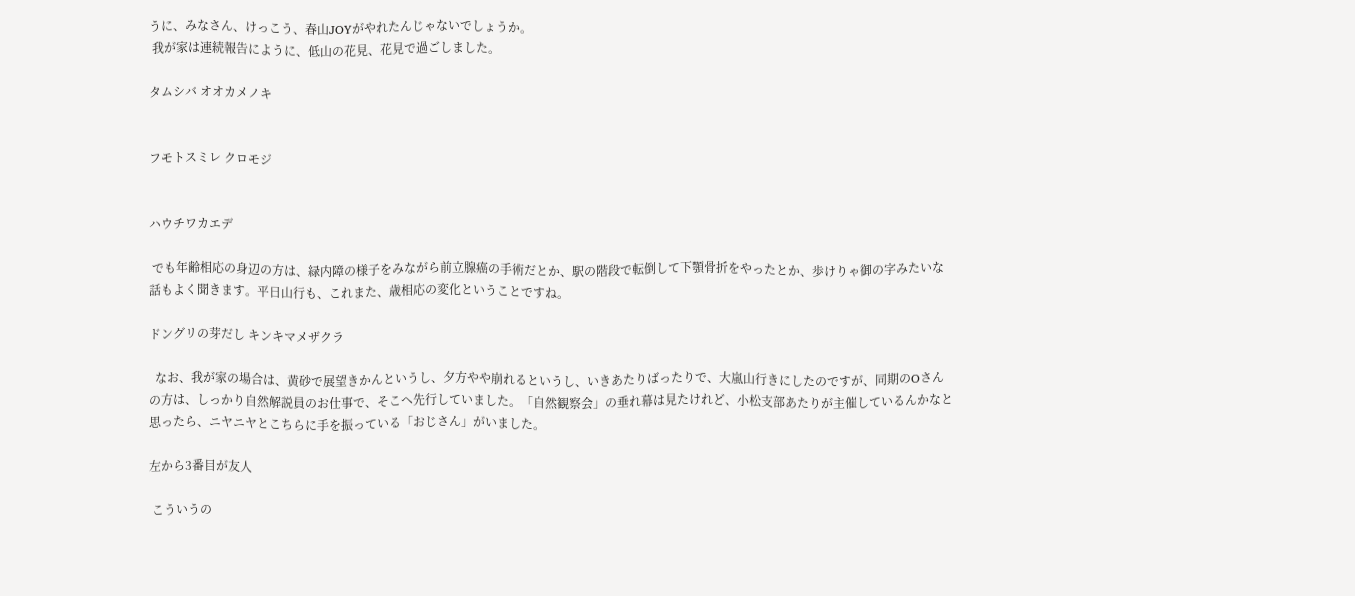うに、みなさん、けっこう、春山JOYがやれたんじゃないでしょうか。
 我が家は連続報告にように、低山の花見、花見で過ごしました。

タムシバ オオカメノキ


フモトスミレ クロモジ


ハウチワカエデ

 でも年齢相応の身辺の方は、緑内障の様子をみながら前立腺癌の手術だとか、駅の階段で転倒して下顎骨折をやったとか、歩けりゃ御の字みたいな話もよく聞きます。平日山行も、これまた、歳相応の変化ということですね。

ドングリの芽だし キンキマメザクラ

  なお、我が家の場合は、黄砂で展望きかんというし、夕方やや崩れるというし、いきあたりばったりで、大嵐山行きにしたのですが、同期のOさんの方は、しっかり自然解説員のお仕事で、そこへ先行していました。「自然観察会」の垂れ幕は見たけれど、小松支部あたりが主催しているんかなと思ったら、ニヤニヤとこちらに手を振っている「おじさん」がいました。

左から3番目が友人

 こういうの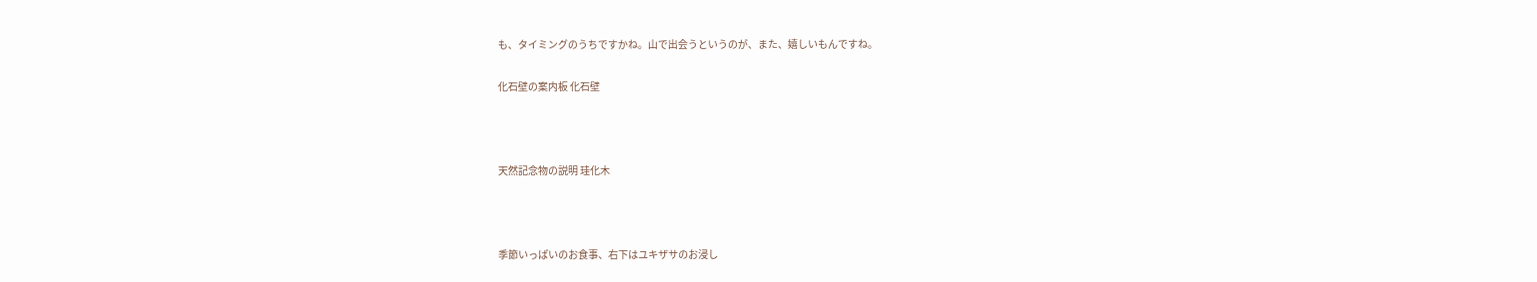も、タイミングのうちですかね。山で出会うというのが、また、嬉しいもんですね。

化石壁の案内板 化石壁



天然記念物の説明 珪化木



季節いっぱいのお食事、右下はユキザサのお浸し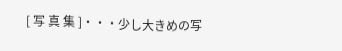[ 写 真 集 ]・・・少し大きめの写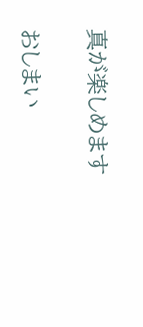真が楽しめます

おしまい